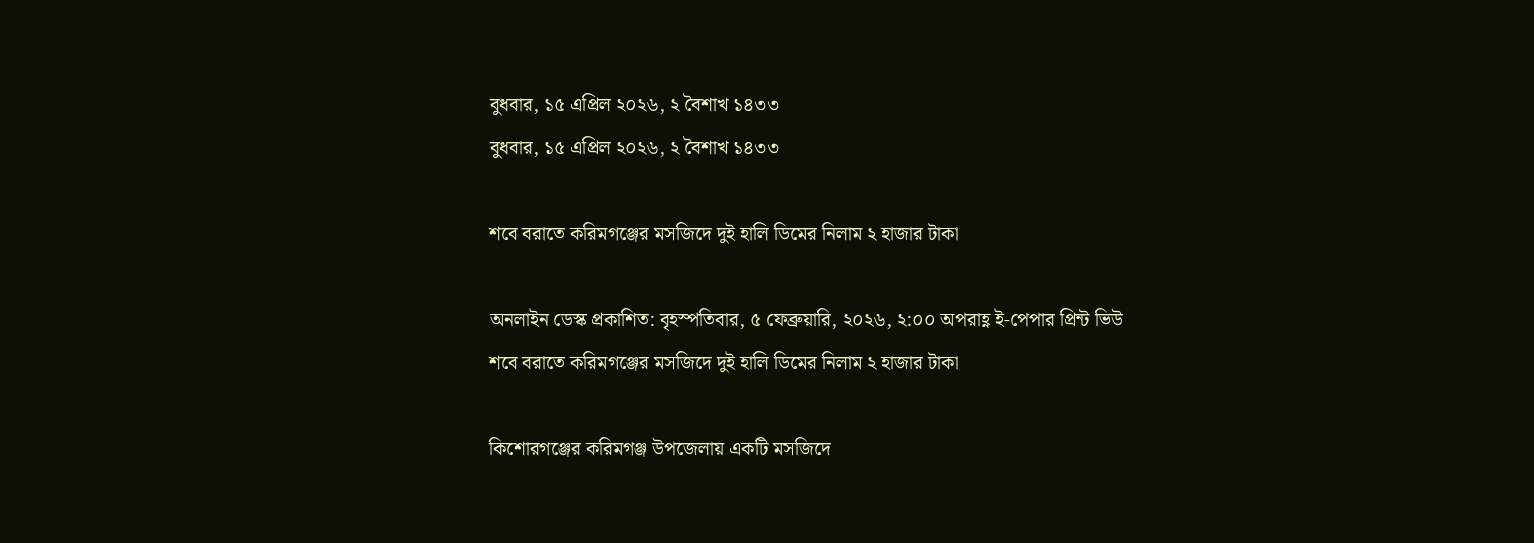বুধবার, ১৫ এপ্রিল ২০২৬, ২ বৈশাখ ১৪৩৩
বুধবার, ১৫ এপ্রিল ২০২৬, ২ বৈশাখ ১৪৩৩

শবে বরাতে করিমগঞ্জের মসজিদে দুই হালি ডিমের নিলাম ২ হাজার টাকা

অনলাইন ডেস্ক প্রকাশিত: বৃহস্পতিবার, ৫ ফেব্রুয়ারি, ২০২৬, ২:০০ অপরাহ্ণ ই-পেপার প্রিন্ট ভিউ
শবে বরাতে করিমগঞ্জের মসজিদে দুই হালি ডিমের নিলাম ২ হাজার টাকা

কিশোরগঞ্জের করিমগঞ্জ উপজেলায় একটি মসজিদে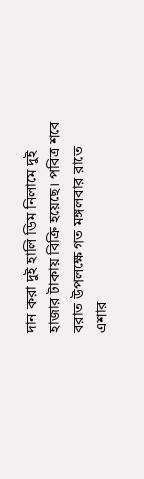দান করা দুই হালি ডিম নিলামে দুই হাজার টাকায় বিক্রি হয়েছে। পবিত্র শবে বরাত উপলক্ষে গত মঙ্গলবার রাতে এশার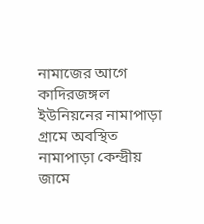নামাজের আগে কাদিরজঙ্গল ইউনিয়নের নামাপাড়া গ্রামে অবস্থিত নামাপাড়া কেন্দ্রীয় জামে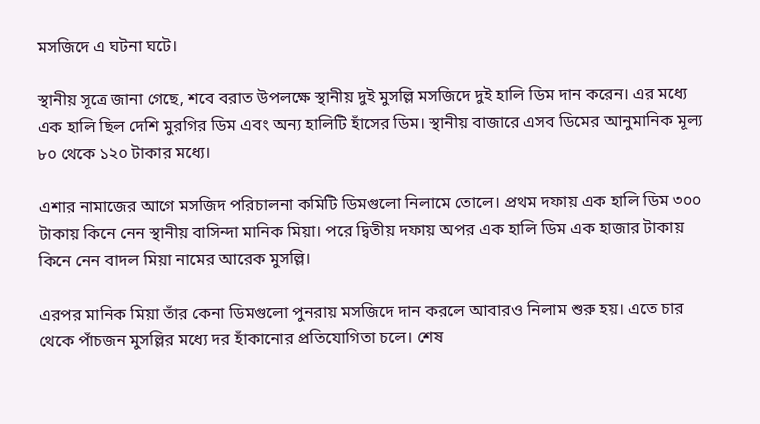মসজিদে এ ঘটনা ঘটে।

স্থানীয় সূত্রে জানা গেছে, শবে বরাত উপলক্ষে স্থানীয় দুই মুসল্লি মসজিদে দুই হালি ডিম দান করেন। এর মধ্যে এক হালি ছিল দেশি মুরগির ডিম এবং অন্য হালিটি হাঁসের ডিম। স্থানীয় বাজারে এসব ডিমের আনুমানিক মূল্য ৮০ থেকে ১২০ টাকার মধ্যে।

এশার নামাজের আগে মসজিদ পরিচালনা কমিটি ডিমগুলো নিলামে তোলে। প্রথম দফায় এক হালি ডিম ৩০০ টাকায় কিনে নেন স্থানীয় বাসিন্দা মানিক মিয়া। পরে দ্বিতীয় দফায় অপর এক হালি ডিম এক হাজার টাকায় কিনে নেন বাদল মিয়া নামের আরেক মুসল্লি।

এরপর মানিক মিয়া তাঁর কেনা ডিমগুলো পুনরায় মসজিদে দান করলে আবারও নিলাম শুরু হয়। এতে চার থেকে পাঁচজন মুসল্লির মধ্যে দর হাঁকানোর প্রতিযোগিতা চলে। শেষ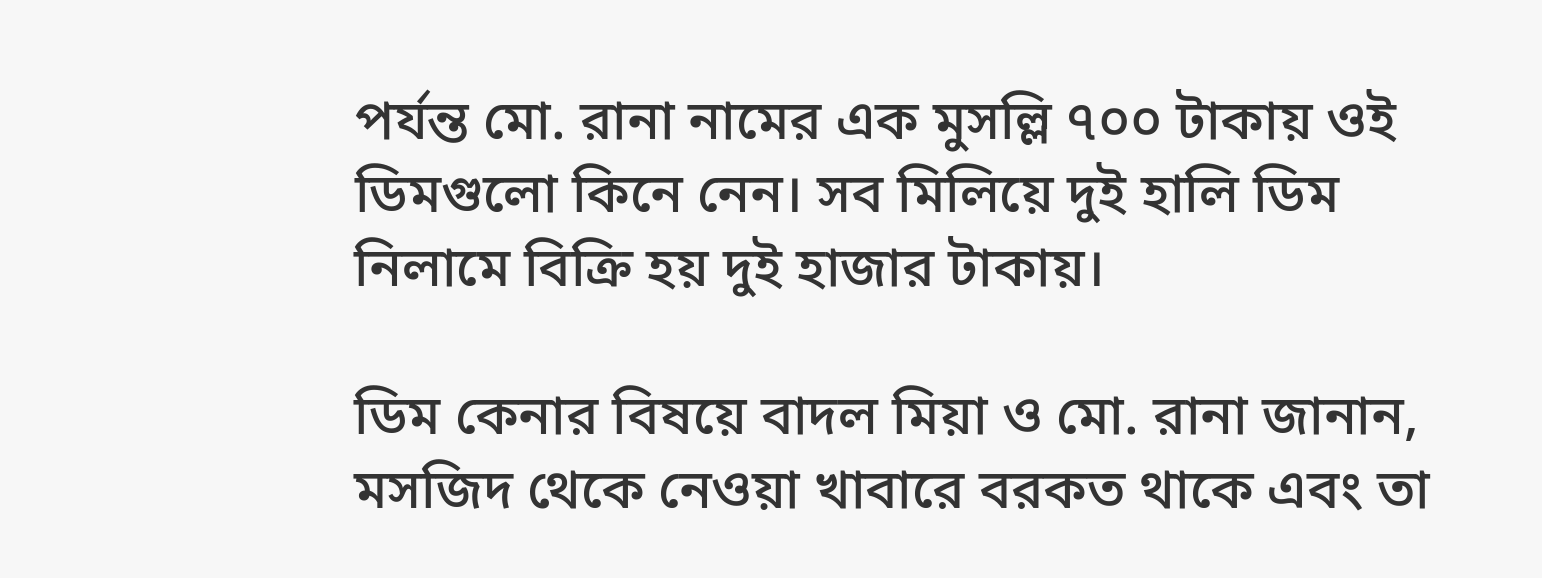পর্যন্ত মো. রানা নামের এক মুসল্লি ৭০০ টাকায় ওই ডিমগুলো কিনে নেন। সব মিলিয়ে দুই হালি ডিম নিলামে বিক্রি হয় দুই হাজার টাকায়।

ডিম কেনার বিষয়ে বাদল মিয়া ও মো. রানা জানান, মসজিদ থেকে নেওয়া খাবারে বরকত থাকে এবং তা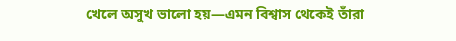খেলে অসুখ ভালো হয়—এমন বিশ্বাস থেকেই তাঁরা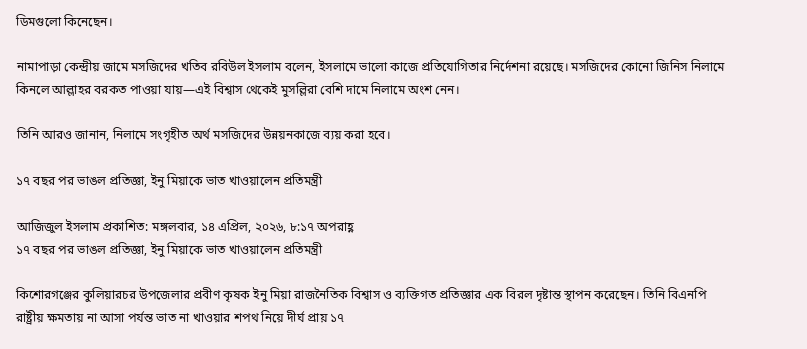ডিমগুলো কিনেছেন।

নামাপাড়া কেন্দ্রীয় জামে মসজিদের খতিব রবিউল ইসলাম বলেন, ইসলামে ভালো কাজে প্রতিযোগিতার নির্দেশনা রয়েছে। মসজিদের কোনো জিনিস নিলামে কিনলে আল্লাহর বরকত পাওয়া যায়—এই বিশ্বাস থেকেই মুসল্লিরা বেশি দামে নিলামে অংশ নেন।

তিনি আরও জানান, নিলামে সংগৃহীত অর্থ মসজিদের উন্নয়নকাজে ব্যয় করা হবে।

১৭ বছর পর ভাঙল প্রতিজ্ঞা, ইনু মিয়াকে ভাত খাওয়ালেন প্রতিমন্ত্রী

আজিজুল ইসলাম প্রকাশিত: মঙ্গলবার, ১৪ এপ্রিল, ২০২৬, ৮:১৭ অপরাহ্ণ
১৭ বছর পর ভাঙল প্রতিজ্ঞা, ইনু মিয়াকে ভাত খাওয়ালেন প্রতিমন্ত্রী

কিশোরগঞ্জের কুলিয়ারচর উপজেলার প্রবীণ কৃষক ইনু মিয়া রাজনৈতিক বিশ্বাস ও ব্যক্তিগত প্রতিজ্ঞার এক বিরল দৃষ্টান্ত স্থাপন করেছেন। তিনি বিএনপি রাষ্ট্রীয় ক্ষমতায় না আসা পর্যন্ত ভাত না খাওয়ার শপথ নিয়ে দীর্ঘ প্রায় ১৭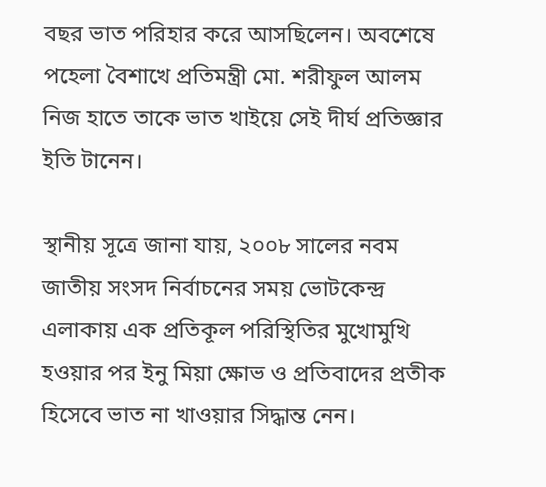বছর ভাত পরিহার করে আসছিলেন। অবশেষে পহেলা বৈশাখে প্রতিমন্ত্রী মো. শরীফুল আলম নিজ হাতে তাকে ভাত খাইয়ে সেই দীর্ঘ প্রতিজ্ঞার ইতি টানেন।

স্থানীয় সূত্রে জানা যায়, ২০০৮ সালের নবম জাতীয় সংসদ নির্বাচনের সময় ভোটকেন্দ্র এলাকায় এক প্রতিকূল পরিস্থিতির মুখোমুখি হওয়ার পর ইনু মিয়া ক্ষোভ ও প্রতিবাদের প্রতীক হিসেবে ভাত না খাওয়ার সিদ্ধান্ত নেন।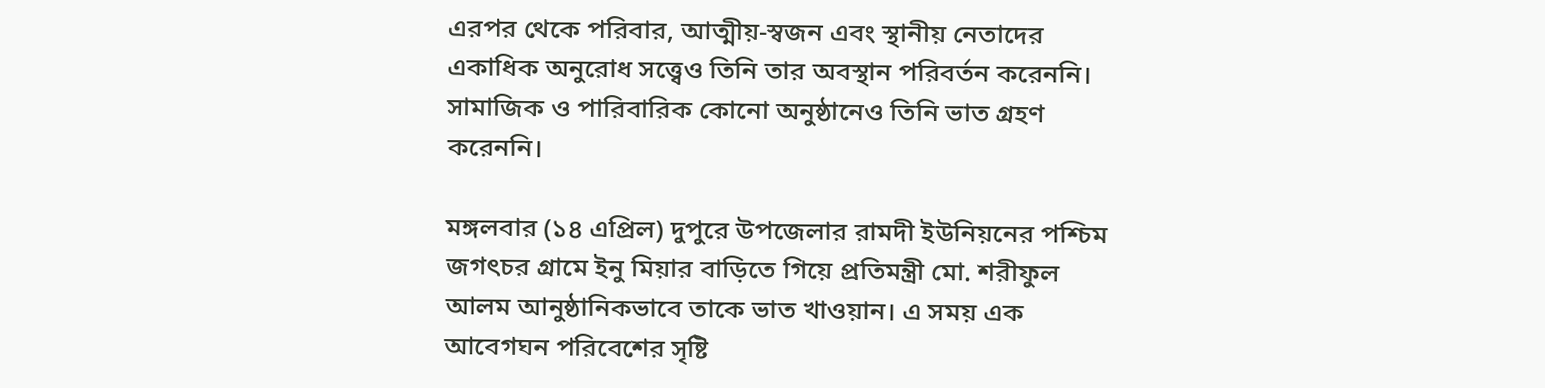এরপর থেকে পরিবার, আত্মীয়-স্বজন এবং স্থানীয় নেতাদের একাধিক অনুরোধ সত্ত্বেও তিনি তার অবস্থান পরিবর্তন করেননি। সামাজিক ও পারিবারিক কোনো অনুষ্ঠানেও তিনি ভাত গ্রহণ করেননি।

মঙ্গলবার (১৪ এপ্রিল) দুপুরে উপজেলার রামদী ইউনিয়নের পশ্চিম জগৎচর গ্রামে ইনু মিয়ার বাড়িতে গিয়ে প্রতিমন্ত্রী মো. শরীফুল আলম আনুষ্ঠানিকভাবে তাকে ভাত খাওয়ান। এ সময় এক আবেগঘন পরিবেশের সৃষ্টি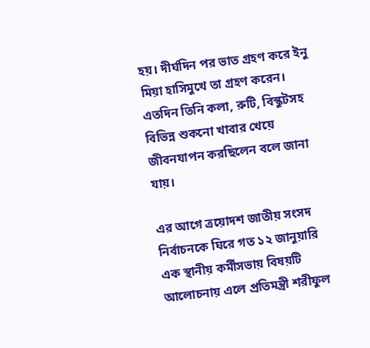হয়। দীর্ঘদিন পর ভাত গ্রহণ করে ইনু মিয়া হাসিমুখে তা গ্রহণ করেন। এতদিন তিনি কলা, রুটি, বিস্কুটসহ বিভিন্ন শুকনো খাবার খেয়ে জীবনযাপন করছিলেন বলে জানা যায়।

এর আগে ত্রয়োদশ জাতীয় সংসদ নির্বাচনকে ঘিরে গত ১২ জানুয়ারি এক স্থানীয় কর্মীসভায় বিষয়টি আলোচনায় এলে প্রতিমন্ত্রী শরীফুল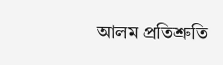আলম প্রতিশ্রুতি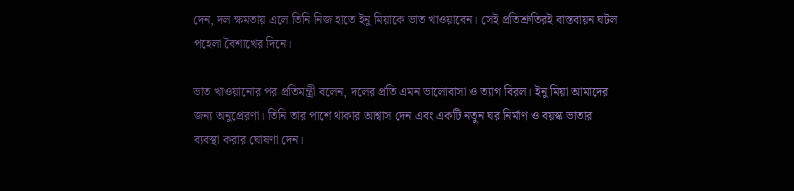দেন, দল ক্ষমতায় এলে তিনি নিজ হাতে ইনু মিয়াকে ভাত খাওয়াবেন। সেই প্রতিশ্রুতিরই বাস্তবায়ন ঘটল পহেলা বৈশাখের দিনে।

ভাত খাওয়ানোর পর প্রতিমন্ত্রী বলেন, দলের প্রতি এমন ভালোবাসা ও ত্যাগ বিরল। ইনু মিয়া আমাদের জন্য অনুপ্রেরণা। তিনি তার পাশে থাকার আশ্বাস দেন এবং একটি নতুন ঘর নির্মাণ ও বয়স্ক ভাতার ব্যবস্থা করার ঘোষণা দেন।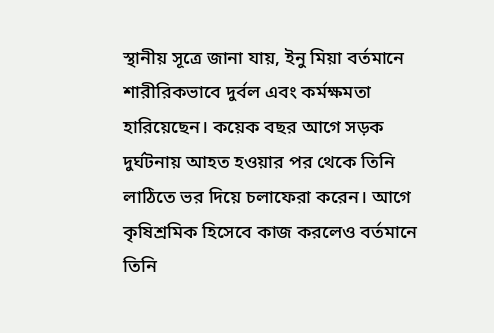স্থানীয় সূত্রে জানা যায়, ইনু মিয়া বর্তমানে শারীরিকভাবে দুর্বল এবং কর্মক্ষমতা হারিয়েছেন। কয়েক বছর আগে সড়ক দুর্ঘটনায় আহত হওয়ার পর থেকে তিনি লাঠিতে ভর দিয়ে চলাফেরা করেন। আগে কৃষিশ্রমিক হিসেবে কাজ করলেও বর্তমানে তিনি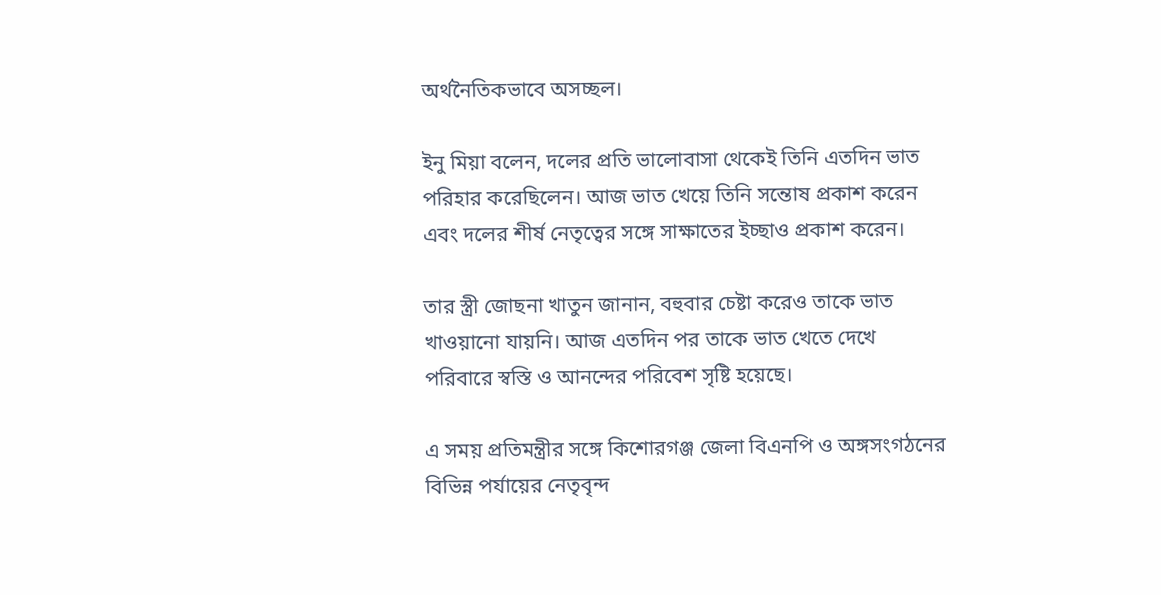অর্থনৈতিকভাবে অসচ্ছল।

ইনু মিয়া বলেন, দলের প্রতি ভালোবাসা থেকেই তিনি এতদিন ভাত পরিহার করেছিলেন। আজ ভাত খেয়ে তিনি সন্তোষ প্রকাশ করেন এবং দলের শীর্ষ নেতৃত্বের সঙ্গে সাক্ষাতের ইচ্ছাও প্রকাশ করেন।

তার স্ত্রী জোছনা খাতুন জানান, বহুবার চেষ্টা করেও তাকে ভাত খাওয়ানো যায়নি। আজ এতদিন পর তাকে ভাত খেতে দেখে পরিবারে স্বস্তি ও আনন্দের পরিবেশ সৃষ্টি হয়েছে।

এ সময় প্রতিমন্ত্রীর সঙ্গে কিশোরগঞ্জ জেলা বিএনপি ও অঙ্গসংগঠনের বিভিন্ন পর্যায়ের নেতৃবৃন্দ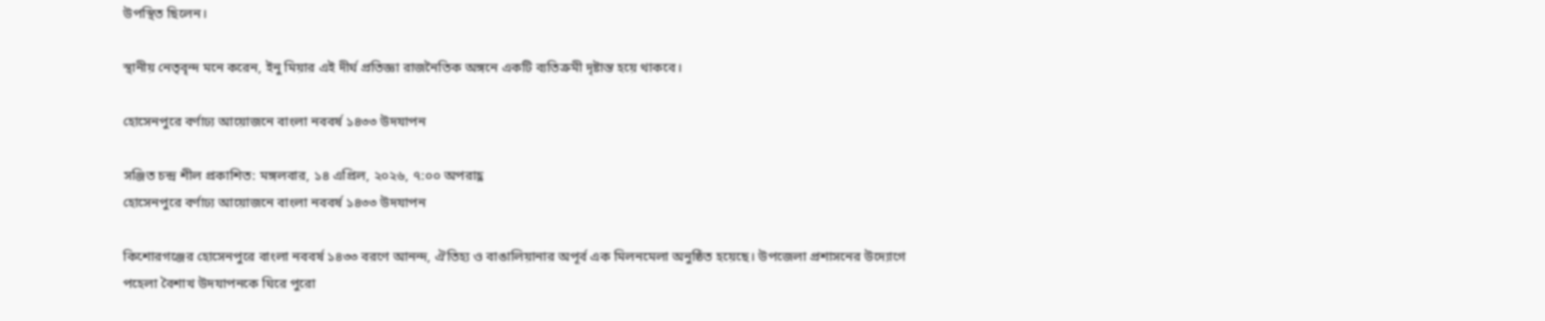উপস্থিত ছিলেন।

স্থানীয় নেতৃবৃন্দ মনে করেন, ইনু মিয়ার এই দীর্ঘ প্রতিজ্ঞা রাজনৈতিক অঙ্গনে একটি ব্যতিক্রমী দৃষ্টান্ত হয়ে থাকবে।

হোসেনপুরে বর্ণাঢ্য আয়োজনে বাংলা নববর্ষ ১৪৩৩ উদযাপন

সঞ্জিত চন্দ্র শীল প্রকাশিত: মঙ্গলবার, ১৪ এপ্রিল, ২০২৬, ৭:০০ অপরাহ্ণ
হোসেনপুরে বর্ণাঢ্য আয়োজনে বাংলা নববর্ষ ১৪৩৩ উদযাপন

কিশোরগঞ্জের হোসেনপুরে বাংলা নববর্ষ ১৪৩৩ বরণে আনন্দ, ঐতিহ্য ও বাঙালিয়ানার অপূর্ব এক মিলনমেলা অনুষ্ঠিত হয়েছে। উপজেলা প্রশাসনের উদ্যোগে পহেলা বৈশাখ উদযাপনকে ঘিরে পুরো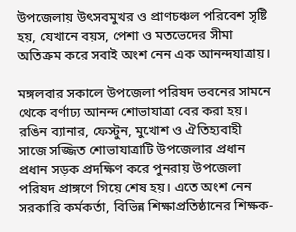উপজেলায় উৎসবমুখর ও প্রাণচঞ্চল পরিবেশ সৃষ্টি হয়, যেখানে বয়স, পেশা ও মতভেদের সীমা অতিক্রম করে সবাই অংশ নেন এক আনন্দযাত্রায়।

মঙ্গলবার সকালে উপজেলা পরিষদ ভবনের সামনে থেকে বর্ণাঢ্য আনন্দ শোভাযাত্রা বের করা হয়। রঙিন ব্যানার, ফেস্টুন, মুখোশ ও ঐতিহ্যবাহী সাজে সজ্জিত শোভাযাত্রাটি উপজেলার প্রধান প্রধান সড়ক প্রদক্ষিণ করে পুনরায় উপজেলা পরিষদ প্রাঙ্গণে গিয়ে শেষ হয়। এতে অংশ নেন সরকারি কর্মকর্তা, বিভিন্ন শিক্ষাপ্রতিষ্ঠানের শিক্ষক-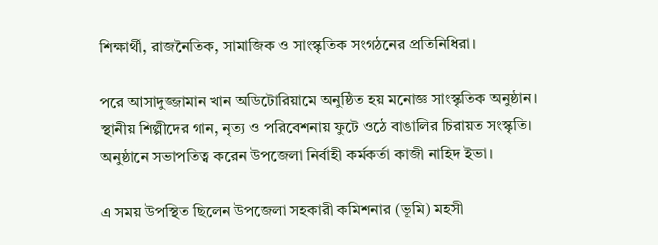শিক্ষার্থী, রাজনৈতিক, সামাজিক ও সাংস্কৃতিক সংগঠনের প্রতিনিধিরা।

পরে আসাদুজ্জামান খান অডিটোরিয়ামে অনুষ্ঠিত হয় মনোজ্ঞ সাংস্কৃতিক অনুষ্ঠান। স্থানীয় শিল্পীদের গান, নৃত্য ও পরিবেশনায় ফুটে ওঠে বাঙালির চিরায়ত সংস্কৃতি। অনুষ্ঠানে সভাপতিত্ব করেন উপজেলা নির্বাহী কর্মকর্তা কাজী নাহিদ ইভা।

এ সময় উপস্থিত ছিলেন উপজেলা সহকারী কমিশনার (ভূমি) মহসী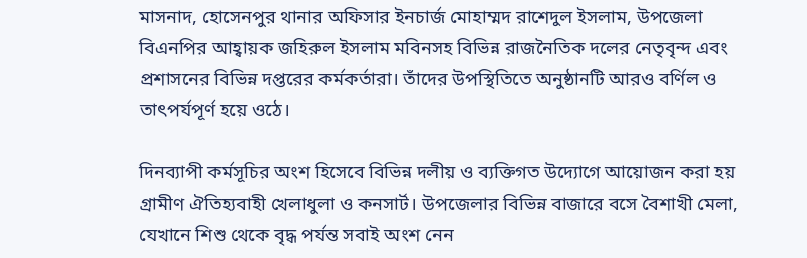মাসনাদ, হোসেনপুর থানার অফিসার ইনচার্জ মোহাম্মদ রাশেদুল ইসলাম, উপজেলা বিএনপির আহ্বায়ক জহিরুল ইসলাম মবিনসহ বিভিন্ন রাজনৈতিক দলের নেতৃবৃন্দ এবং প্রশাসনের বিভিন্ন দপ্তরের কর্মকর্তারা। তাঁদের উপস্থিতিতে অনুষ্ঠানটি আরও বর্ণিল ও তাৎপর্যপূর্ণ হয়ে ওঠে।

দিনব্যাপী কর্মসূচির অংশ হিসেবে বিভিন্ন দলীয় ও ব্যক্তিগত উদ্যোগে আয়োজন করা হয় গ্রামীণ ঐতিহ্যবাহী খেলাধুলা ও কনসার্ট। উপজেলার বিভিন্ন বাজারে বসে বৈশাখী মেলা, যেখানে শিশু থেকে বৃদ্ধ পর্যন্ত সবাই অংশ নেন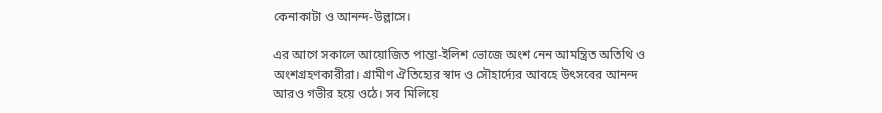কেনাকাটা ও আনন্দ-উল্লাসে।

এর আগে সকালে আয়োজিত পান্তা-ইলিশ ভোজে অংশ নেন আমন্ত্রিত অতিথি ও অংশগ্রহণকারীরা। গ্রামীণ ঐতিহ্যের স্বাদ ও সৌহার্দ্যের আবহে উৎসবের আনন্দ আরও গভীর হয়ে ওঠে। সব মিলিয়ে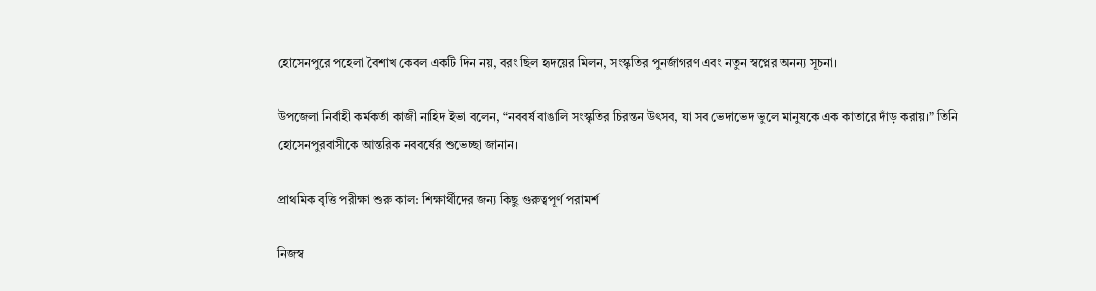হোসেনপুরে পহেলা বৈশাখ কেবল একটি দিন নয়, বরং ছিল হৃদয়ের মিলন, সংস্কৃতির পুনর্জাগরণ এবং নতুন স্বপ্নের অনন্য সূচনা।

উপজেলা নির্বাহী কর্মকর্তা কাজী নাহিদ ইভা বলেন, “নববর্ষ বাঙালি সংস্কৃতির চিরন্তন উৎসব, যা সব ভেদাভেদ ভুলে মানুষকে এক কাতারে দাঁড় করায়।” তিনি হোসেনপুরবাসীকে আন্তরিক নববর্ষের শুভেচ্ছা জানান।

প্রাথমিক বৃত্তি পরীক্ষা শুরু কাল: শিক্ষার্থীদের জন্য কিছু গুরুত্বপূর্ণ পরামর্শ

নিজস্ব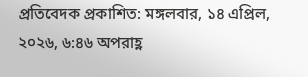প্রতিবেদক প্রকাশিত: মঙ্গলবার, ১৪ এপ্রিল, ২০২৬, ৬:৪৬ অপরাহ্ণ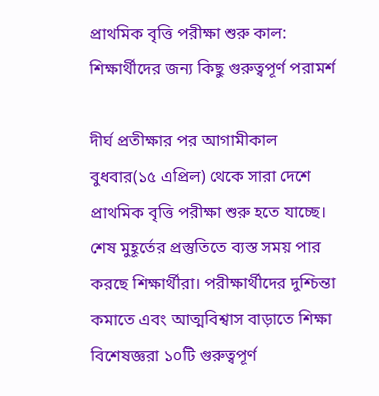প্রাথমিক বৃত্তি পরীক্ষা শুরু কাল: শিক্ষার্থীদের জন্য কিছু গুরুত্বপূর্ণ পরামর্শ

দীর্ঘ প্রতীক্ষার পর আগামীকাল বুধবার(১৫ এপ্রিল) থেকে সারা দেশে প্রাথমিক বৃত্তি পরীক্ষা শুরু হতে যাচ্ছে। শেষ মুহূর্তের প্রস্তুতিতে ব্যস্ত সময় পার করছে শিক্ষার্থীরা। পরীক্ষার্থীদের দুশ্চিন্তা কমাতে এবং আত্মবিশ্বাস বাড়াতে শিক্ষা বিশেষজ্ঞরা ১০টি গুরুত্বপূর্ণ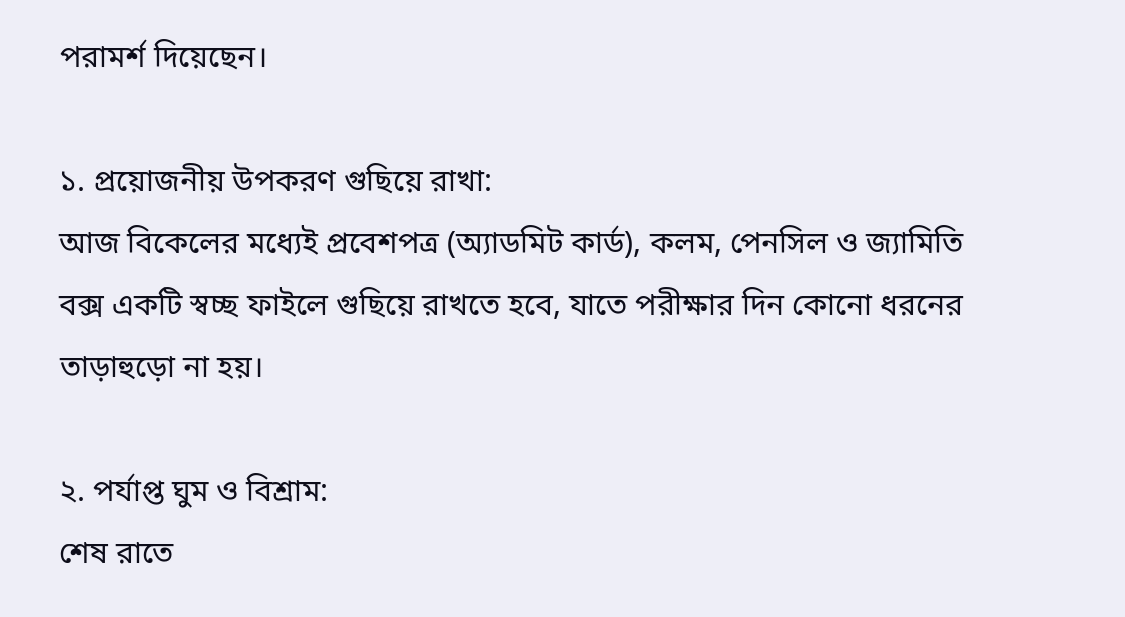পরামর্শ দিয়েছেন।

১. প্রয়োজনীয় উপকরণ গুছিয়ে রাখা:
আজ বিকেলের মধ্যেই প্রবেশপত্র (অ্যাডমিট কার্ড), কলম, পেনসিল ও জ্যামিতি বক্স একটি স্বচ্ছ ফাইলে গুছিয়ে রাখতে হবে, যাতে পরীক্ষার দিন কোনো ধরনের তাড়াহুড়ো না হয়।

২. পর্যাপ্ত ঘুম ও বিশ্রাম:
শেষ রাতে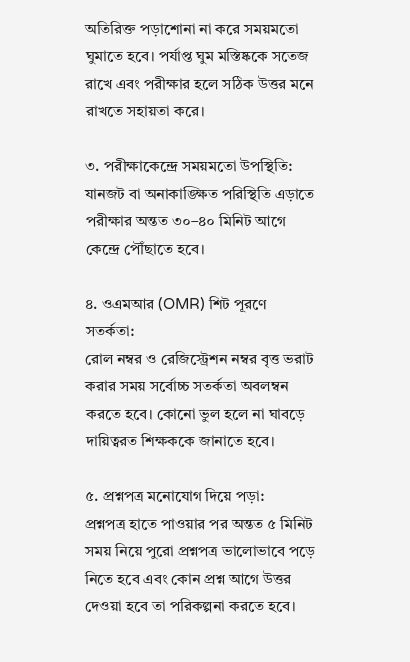অতিরিক্ত পড়াশোনা না করে সময়মতো ঘুমাতে হবে। পর্যাপ্ত ঘুম মস্তিষ্ককে সতেজ রাখে এবং পরীক্ষার হলে সঠিক উত্তর মনে রাখতে সহায়তা করে।

৩. পরীক্ষাকেন্দ্রে সময়মতো উপস্থিতি:
যানজট বা অনাকাঙ্ক্ষিত পরিস্থিতি এড়াতে পরীক্ষার অন্তত ৩০–৪০ মিনিট আগে কেন্দ্রে পৌঁছাতে হবে।

৪. ওএমআর (OMR) শিট পূরণে সতর্কতা:
রোল নম্বর ও রেজিস্ট্রেশন নম্বর বৃত্ত ভরাট করার সময় সর্বোচ্চ সতর্কতা অবলম্বন করতে হবে। কোনো ভুল হলে না ঘাবড়ে দায়িত্বরত শিক্ষককে জানাতে হবে।

৫. প্রশ্নপত্র মনোযোগ দিয়ে পড়া:
প্রশ্নপত্র হাতে পাওয়ার পর অন্তত ৫ মিনিট সময় নিয়ে পুরো প্রশ্নপত্র ভালোভাবে পড়ে নিতে হবে এবং কোন প্রশ্ন আগে উত্তর দেওয়া হবে তা পরিকল্পনা করতে হবে।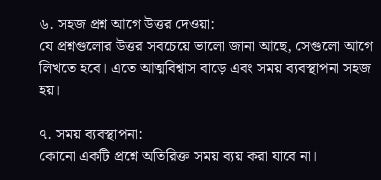৬. সহজ প্রশ্ন আগে উত্তর দেওয়া:
যে প্রশ্নগুলোর উত্তর সবচেয়ে ভালো জানা আছে, সেগুলো আগে লিখতে হবে। এতে আত্মবিশ্বাস বাড়ে এবং সময় ব্যবস্থাপনা সহজ হয়।

৭. সময় ব্যবস্থাপনা:
কোনো একটি প্রশ্নে অতিরিক্ত সময় ব্যয় করা যাবে না।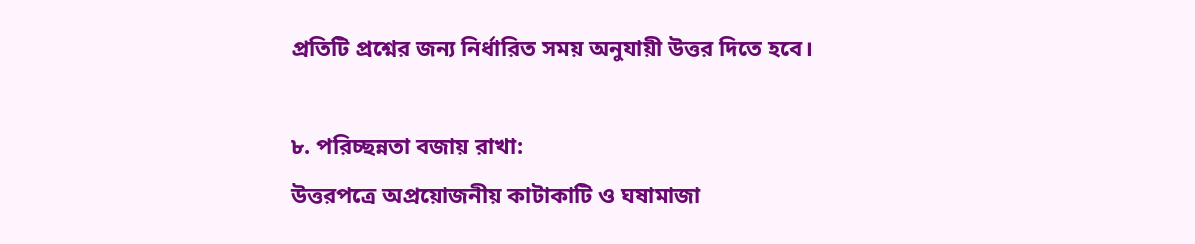প্রতিটি প্রশ্নের জন্য নির্ধারিত সময় অনুযায়ী উত্তর দিতে হবে।

৮. পরিচ্ছন্নতা বজায় রাখা:
উত্তরপত্রে অপ্রয়োজনীয় কাটাকাটি ও ঘষামাজা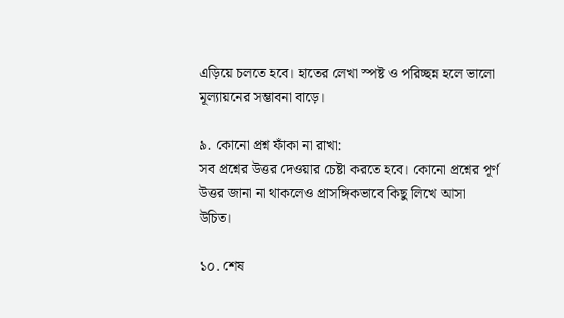এড়িয়ে চলতে হবে। হাতের লেখা স্পষ্ট ও পরিচ্ছন্ন হলে ভালো মূল্যায়নের সম্ভাবনা বাড়ে।

৯. কোনো প্রশ্ন ফাঁকা না রাখা:
সব প্রশ্নের উত্তর দেওয়ার চেষ্টা করতে হবে। কোনো প্রশ্নের পূর্ণ উত্তর জানা না থাকলেও প্রাসঙ্গিকভাবে কিছু লিখে আসা উচিত।

১০. শেষ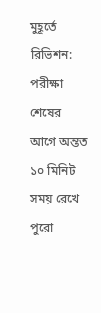মুহূর্তে রিভিশন:
পরীক্ষা শেষের আগে অন্তত ১০ মিনিট সময় রেখে পুরো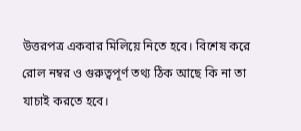উত্তরপত্র একবার মিলিয়ে নিতে হবে। বিশেষ করে রোল নম্বর ও গুরুত্বপূর্ণ তথ্য ঠিক আছে কি না তা যাচাই করতে হবে।